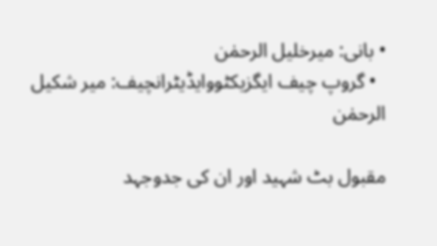• بانی: میرخلیل الرحمٰن
  • گروپ چیف ایگزیکٹووایڈیٹرانچیف: میر شکیل الرحمٰن

مقبول بٹ شہید اور ان کی جدوجہد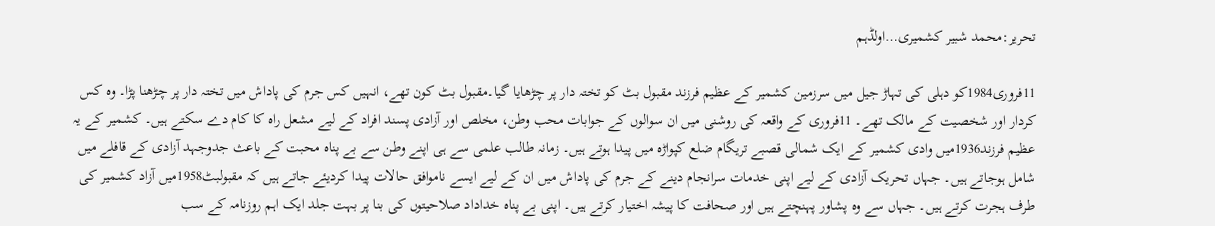تحریر:محمد شبیر کشمیری…اولڈہم

11فروری1984کو دہلی کی تہاڑ جیل میں سرزمین کشمیر کے عظیم فرزند مقبول بٹ کو تختہ دار پر چڑھایا گیا۔مقبول بٹ کون تھے، انہیں کس جرم کی پاداش میں تختہ دار پر چڑھنا پڑا۔ وہ کس کردار اور شخصیت کے مالک تھے۔ 11فروری کے واقعہ کی روشنی میں ان سوالوں کے جوابات محب وطن، مخلص اور آزادی پسند افراد کے لیے مشعل راہ کا کام دے سکتے ہیں۔ کشمیر کے یہ عظیم فرزند1936میں وادی کشمیر کے ایک شمالی قصبے تریگام ضلع کپواڑہ میں پیدا ہوتے ہیں۔ زمانہ طالب علمی سے ہی اپنے وطن سے بے پناہ محبت کے باعث جدوجہد آزادی کے قافلے میں شامل ہوجاتے ہیں۔ جہاں تحریک آزادی کے لیے اپنی خدمات سرانجام دینے کے جرم کی پاداش میں ان کے لیے ایسے ناموافق حالات پیدا کردیئے جاتے ہیں کہ مقبولبٹ1958میں آزاد کشمیر کی طرف ہجرت کرتے ہیں۔ جہاں سے وہ پشاور پہنچتے ہیں اور صحافت کا پیشہ اختیار کرتے ہیں۔ اپنی بے پناہ خداداد صلاحیتوں کی بنا پر بہت جلد ایک اہم روزنامہ کے سب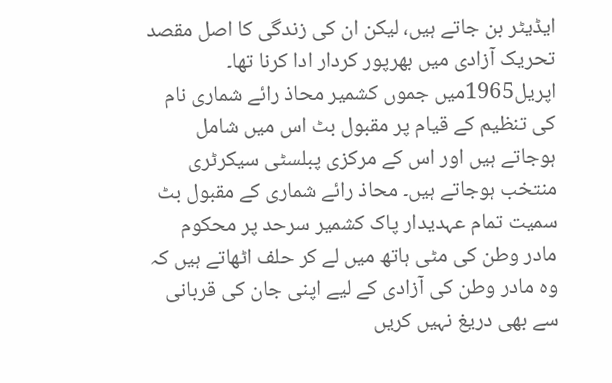ایڈیٹر بن جاتے ہیں، لیکن ان کی زندگی کا اصل مقصد تحریک آزادی میں بھرپور کردار ادا کرنا تھا۔ اپریل1965میں جموں کشمیر محاذ رائے شماری نام کی تنظیم کے قیام پر مقبول بٹ اس میں شامل ہوجاتے ہیں اور اس کے مرکزی پبلسٹی سیکرٹری منتخب ہوجاتے ہیں۔ محاذ رائے شماری کے مقبول بٹ سمیت تمام عہدیدار پاک کشمیر سرحد پر محکوم مادر وطن کی مٹی ہاتھ میں لے کر حلف اٹھاتے ہیں کہ وہ مادر وطن کی آزادی کے لیے اپنی جان کی قربانی سے بھی دریغ نہیں کریں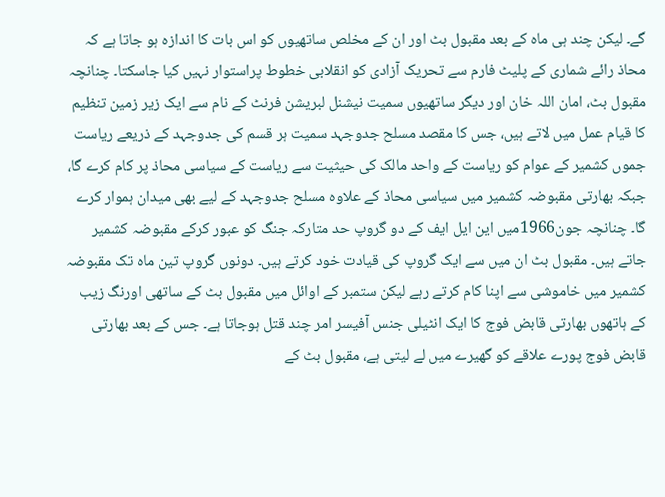گے۔ لیکن چند ہی ماہ کے بعد مقبول بٹ اور ان کے مخلص ساتھیوں کو اس بات کا اندازہ ہو جاتا ہے کہ محاذ رائے شماری کے پلیٹ فارم سے تحریک آزادی کو انقلابی خطوط پراستوار نہیں کیا جاسکتا۔ چنانچہ مقبول بٹ، امان اللہ خان اور دیگر ساتھیوں سمیت نیشنل لبریشن فرنٹ کے نام سے ایک زیر زمین تنظیم کا قیام عمل میں لاتے ہیں، جس کا مقصد مسلح جدوجہد سمیت ہر قسم کی جدوجہد کے ذریعے ریاست جموں کشمیر کے عوام کو ریاست کے واحد مالک کی حیثیت سے ریاست کے سیاسی محاذ پر کام کرے گا، جبکہ بھارتی مقبوضہ کشمیر میں سیاسی محاذ کے علاوہ مسلح جدوجہد کے لیے بھی میدان ہموار کرے گا۔ چنانچہ جون1966میں این ایل ایف کے دو گروپ حد متارکہ جنگ کو عبور کرکے مقبوضہ کشمیر جاتے ہیں۔ مقبول بٹ ان میں سے ایک گروپ کی قیادت خود کرتے ہیں۔ دونوں گروپ تین ماہ تک مقبوضہ کشمیر میں خاموشی سے اپنا کام کرتے رہے لیکن ستمبر کے اوائل میں مقبول بٹ کے ساتھی اورنگ زیب کے ہاتھوں بھارتی قابض فوج کا ایک انٹیلی جنس آفیسر امر چند قتل ہوجاتا ہے۔ جس کے بعد بھارتی قابض فوج پورے علاقے کو گھیرے میں لے لیتی ہے، مقبول بٹ کے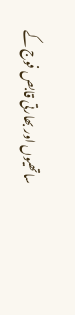ساتھیوں اور بھارتی قابص فوج کے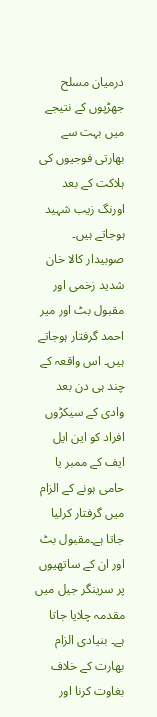درمیان مسلح جھڑپوں کے نتیجے میں بہت سے بھارتی فوجیوں کی ہلاکت کے بعد اورنگ زیب شہید ہوجاتے ہیں۔ صوبیدار کالا خان شدید زخمی اور مقبول بٹ اور میر احمد گرفتار ہوجاتے ہیں۔ اس واقعہ کے چند ہی دن بعد وادی کے سیکڑوں افراد کو این ایل ایف کے ممبر یا حامی ہونے کے الزام میں گرفتار کرلیا جاتا ہے۔مقبول بٹ اور ان کے ساتھیوں پر سرینگر جیل میں مقدمہ چلایا جاتا ہے۔ بنیادی الزام بھارت کے خلاف بغاوت کرنا اور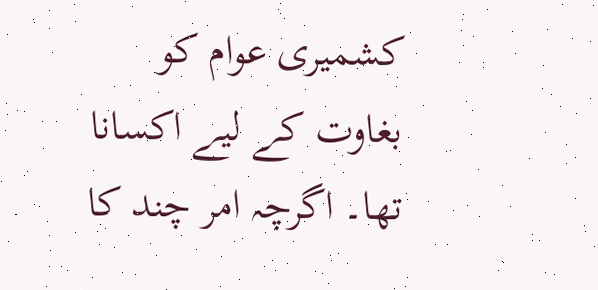کشمیری عوام کو بغاوت کے لیے اکسانا تھا۔ اگرچہ امر چند کا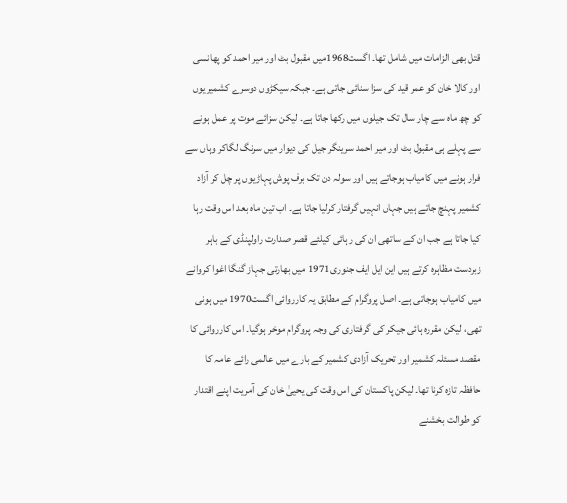قتل بھی الزامات میں شامل تھا۔ اگست1968میں مقبول بٹ اور میر احمد کو پھانسی اور کالا خان کو عمر قید کی سزا سنائی جاتی ہے۔ جبکہ سیکڑوں دوسرے کشمیریوں کو چھ ماہ سے چار سال تک جیلوں میں رکھا جاتا ہے۔ لیکن سزائے موت پر عمل ہونے سے پہلے ہی مقبول بٹ اور میر احمد سرینگر جیل کی دیوار میں سرنگ لگاکر وہاں سے فرار ہونے میں کامیاب ہوجاتے ہیں اور سولہ دن تک برف پوش پہاڑیوں پر چل کر آزاد کشمیر پہنچ جاتے ہیں جہاں انہیں گرفتار کرلیا جاتا ہے۔ اب تین ماہ بعد اس وقت رہا کیا جاتا ہے جب ان کے ساتھی ان کی رہائی کیلئے قصر صدارت راولپنڈی کے باہر زبردست مظاہرہ کرتے ہیں این ایل ایف جنوری1971 میں بھارتی جہاز گنگا اغوا کروانے میں کامیاب ہوجاتی ہے۔ اصل پروگرام کے مطابق یہ کارروائی اگست1970 میں ہونی تھی، لیکن مقررہ ہائی جیکر کی گرفتاری کی وجہ پروگرام موخر ہوگیا۔ اس کارروائی کا مقصد مسئلہ کشمیر اور تحریک آزادی کشمیر کے بارے میں عالمی رائے عامہ کا حافظہ تازہ کرنا تھا۔ لیکن پاکستان کی اس وقت کی یحییٰ خان کی آمریت اپنے اقتدار کو طوالت بخشنے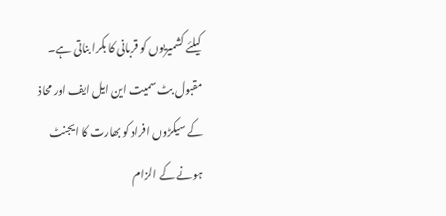کیلئے کشمیریوں کو قربانی کا بکرا بناتی ہے۔ مقبول بٹ سمیت این ایل ایف اور محاذ کے سیکڑوں افراد کو بھارت کا ایجنٹ ہونے کے الزام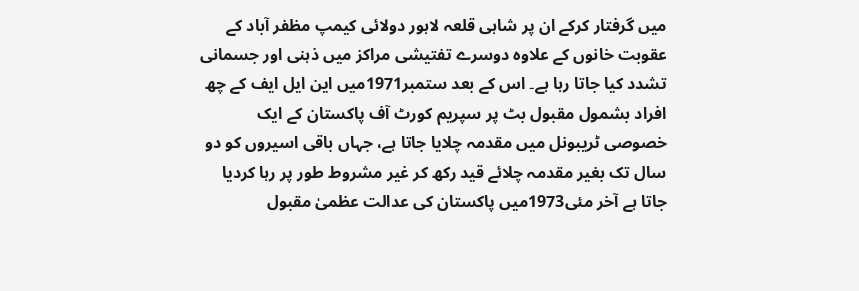میں گرفتار کرکے ان پر شاہی قلعہ لاہور دولائی کیمپ مظفر آباد کے عقوبت خانوں کے علاوہ دوسرے تفتیشی مراکز میں ذہنی اور جسمانی تشدد کیا جاتا رہا ہے۔ اس کے بعد ستمبر1971میں این ایل ایف کے چھ افراد بشمول مقبول بٹ پر سپریم کورٹ آف پاکستان کے ایک خصوصی ٹریبونل میں مقدمہ چلایا جاتا ہے، جہاں باقی اسیروں کو دو سال تک بغیر مقدمہ چلائے قید رکھ کر غیر مشروط طور پر رہا کردیا جاتا ہے آخر مئی1973میں پاکستان کی عدالت عظمیٰ مقبول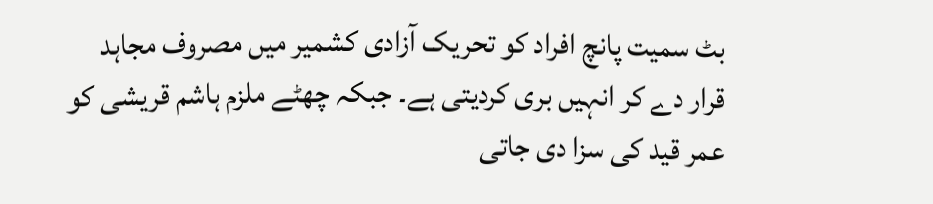بٹ سمیت پانچ افراد کو تحریک آزادی کشمیر میں مصروف مجاہد قرار دے کر انہیں بری کردیتی ہے۔ جبکہ چھٹے ملزم ہاشم قریشی کو عمر قید کی سزا دی جاتی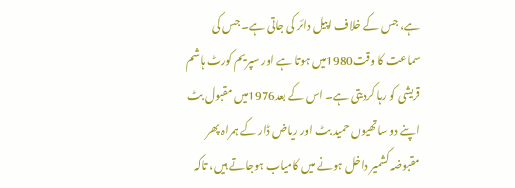ہے، جس کے خلاف اپیل دائر کی جاتی ہے۔ جس کی سماعت کا وقت1980میں ہوتا ہے اور سپریم کورٹ ہاشم قریشی کو رہا کردیتی ہے۔ اس کے بعد1976میں مقبول بٹ اپنے دو ساتھیوں حمید بٹ اور ریاض ڈار کے ہمراہ پھر مقبوضہ کشمیر داخل ہونے میں کامیاب ہوجاتے ہیں، تاکہ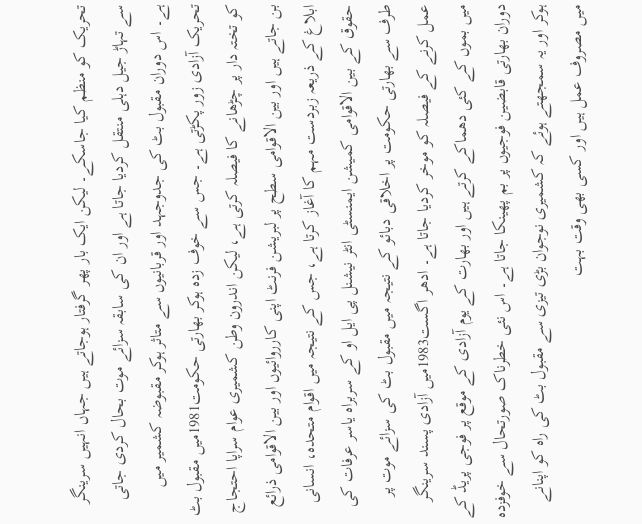تحریک کو منظم کیا جاسکے۔ لیکن ایک بار پھر گرفتار ہوجاتے ہیں جہاں انہیں سرینگر سے تہاڑ جیل دہلی منتقل کردیا جاتا ہے اور ان کی سابقہ سزائے موت بحال کردی جاتی ہے۔ اس دوران مقبول بٹ کی جدوجہد اور قربانیوں سے متاثر ہوکر مقبوضہ کشمیر میں تحریک آزادی زور پکڑتی ہے۔ جس سے خوف زدہ ہوکر بھارتی حکومت1981میں مقبول بٹ کو تختہ دار پر چڑھانے کا فیصلہ کرتی ہے، لیکن اندرون وطن کشمیری عوام سراپا احتجاج بن جاتے ہیں اور بین الاقوامی سطح پر لبریشن فرنٹ اپنی کارروائیوں اور بین الاقوامی ذرائع ابلاغ کے ذریعہ زبردست مہم کا آغاز کرتا ہے، جس کے نتیجہ میں اقوام متحدہ، انسانی حقوق کے بین الاقوامی کمیشن ایمنسٹی انٹر نیشنل پی ایل او کے سربراہ یاسر عرفات کی طرف سے بھارتی حکومت پر اخلاقی دبائو کے نتیجہ میں مقبول بٹ کی سزائے موت پر عمل کرنے کے فیصلہ کو موخر کردیا جاتا ہے۔ ادھر اگست1983میں آزادی پسند سرینگر میں بموں کے کئی دھماکے کرتے ہیں اور بھارت کے یوم آزادی کے موقع پر فوجی پریڈ کے دوران بھارتی قابضین فوجیوں پر بم پھینکا جاتا ہے۔ اس نئی خطرناک صورتحال سے خوفزدہ ہوکر اور یہ سمجھتے ہوئے کہ کشمیری نوجوان بڑی تیزی سے مقبول بٹ کی راہ کو اپنانے میں مصروف عمل ہیں اور کسی بھی وقت بہت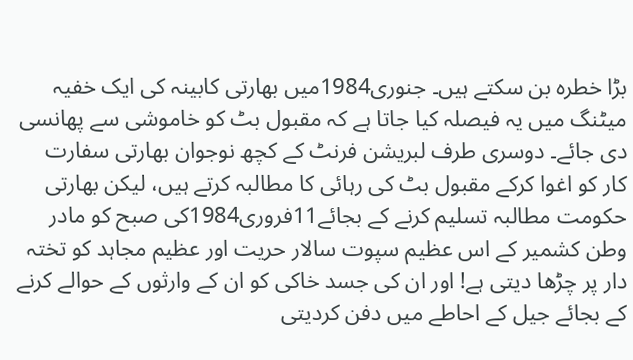بڑا خطرہ بن سکتے ہیں۔ جنوری1984میں بھارتی کابینہ کی ایک خفیہ میٹنگ میں یہ فیصلہ کیا جاتا ہے کہ مقبول بٹ کو خاموشی سے پھانسی دی جائے۔ دوسری طرف لبریشن فرنٹ کے کچھ نوجوان بھارتی سفارت کار کو اغوا کرکے مقبول بٹ کی رہائی کا مطالبہ کرتے ہیں، لیکن بھارتی حکومت مطالبہ تسلیم کرنے کے بجائے11فروری1984کی صبح کو مادر وطن کشمیر کے اس عظیم سپوت سالار حریت اور عظیم مجاہد کو تختہ دار پر چڑھا دیتی ہے! اور ان کی جسد خاکی کو ان کے وارثوں کے حوالے کرنے کے بجائے جیل کے احاطے میں دفن کردیتی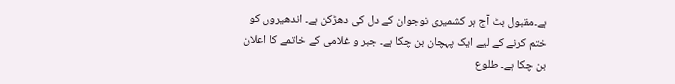ہے۔مقبول بٹ آج ہر کشمیری نوجوان کے دل کی دھڑکن ہے۔ اندھیروں کو ختم کرنے کے لیے ایک پہچان بن چکا ہے۔ جبر و غلامی کے خاتمے کا اعلان بن چکا ہے۔ طلوع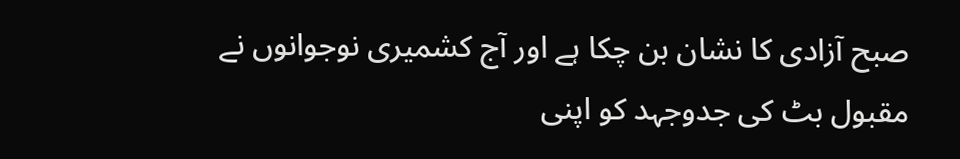صبح آزادی کا نشان بن چکا ہے اور آج کشمیری نوجوانوں نے مقبول بٹ کی جدوجہد کو اپنی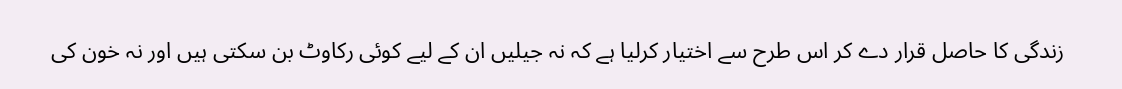زندگی کا حاصل قرار دے کر اس طرح سے اختیار کرلیا ہے کہ نہ جیلیں ان کے لیے کوئی رکاوٹ بن سکتی ہیں اور نہ خون کی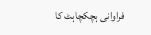فراوانی ہچکچاہٹ کا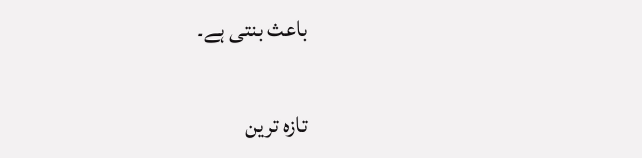باعث بنتی ہے۔

تازہ ترین